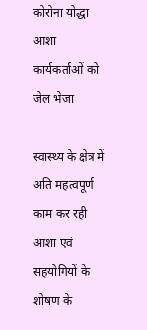कोरोना योद्धा आशा कार्यकर्ताओं को जेल भेजा

स्वास्थ्य के क्षेत्र में अति महत्वपूर्ण काम कर रही आशा एवं सहयोगियों के शोषण के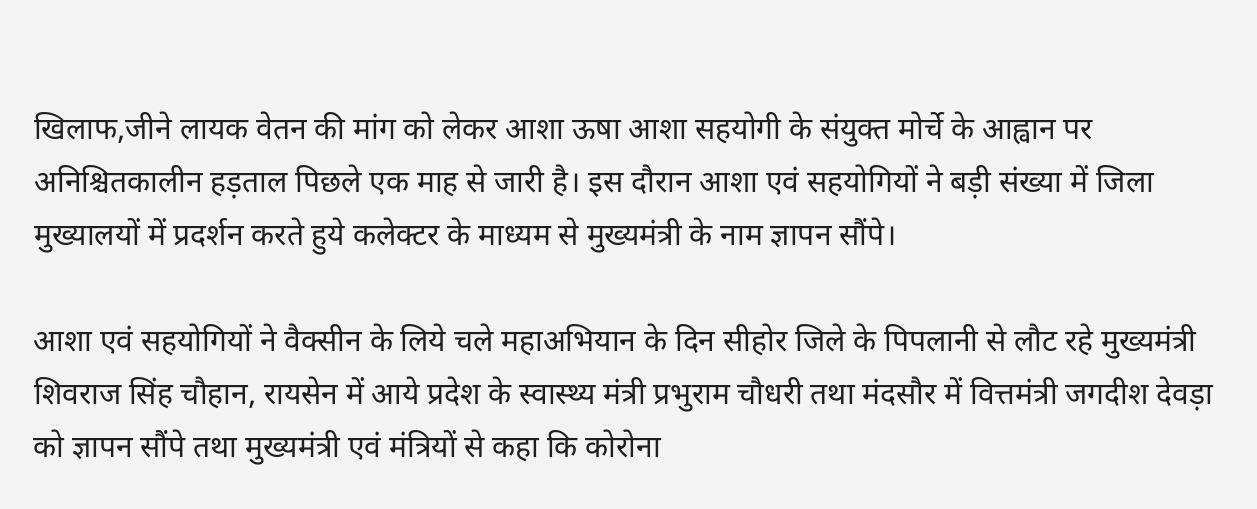खिलाफ,जीने लायक वेतन की मांग को लेकर आशा ऊषा आशा सहयोगी के संयुक्त मोर्चे के आह्वान पर अनिश्चितकालीन हड़ताल पिछले एक माह से जारी है। इस दौरान आशा एवं सहयोगियों ने बड़ी संख्या में जिला मुख्यालयों में प्रदर्शन करते हुये कलेक्टर के माध्यम से मुख्यमंत्री के नाम ज्ञापन सौंपे।

आशा एवं सहयोगियों ने वैक्सीन के लिये चले महाअभियान के दिन सीहोर जिले के पिपलानी से लौट रहे मुख्यमंत्री शिवराज सिंह चौहान, रायसेन में आये प्रदेश के स्वास्थ्य मंत्री प्रभुराम चौधरी तथा मंदसौर में वित्तमंत्री जगदीश देवड़ा को ज्ञापन सौंपे तथा मुख्यमंत्री एवं मंत्रियों से कहा कि कोरोना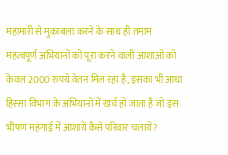महामारी से मुकाबला करने के साथ ही तमाम महत्वपूर्ण अभियानों को पूरा करने वाली आशाओं को केवल 2000 रुपये वेतन मिल रहा है, इसका भी आधा हिस्सा विभाग के अभियानों में खर्च हो जाता है जो इस भीषण महंगाई में आशायें कैसे परिवार चलायें?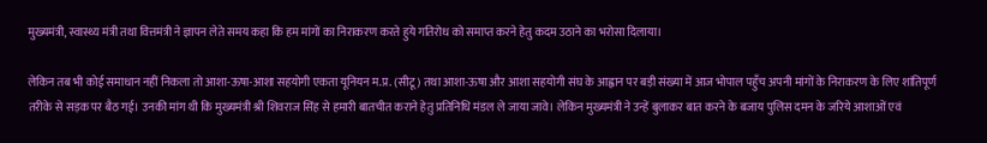मुख्यमंत्री, स्वास्थ्य मंत्री तथा वित्तमंत्री ने ज्ञापन लेते समय कहा कि हम मांगों का निराकरण करते हुये गतिरोध को समाप्त करने हेतु कदम उठाने का भरोसा दिलाया।

लेकिन तब भी कोई समाधान नहीं निकला तो आशा-ऊषा-आशा सहयोगी एकता यूनियन म.प्र. (सीटू) तथा आशा-ऊषा और आशा सहयोगी संघ के आह्वान पर बड़ी संख्या में आज भोपाल पहुँच अपनी मांगों के निराकरण के लिए शांतिपूर्ण तरीके से सड़क पर बैठ गई। उनकी मांग थी कि मुख्यमंत्री श्री शिवराज सिंह से हमारी बातचीत कराने हेतु प्रतिनिधि मंडल ले जाया जावे। लेकिन मुख्यमंत्री ने उन्हें बुलाकर बात करने के बजाय पुलिस दमन के जरिये आशाओं एवं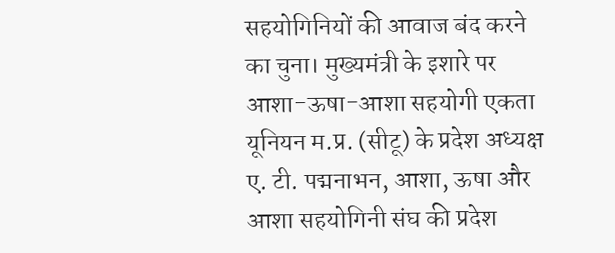सहयोगिनियों की आवाज बंद करने का चुना। मुख्यमंत्री के इशारे पर आशा-ऊषा-आशा सहयोगी एकता यूनियन म.प्र. (सीटू) के प्रदेश अध्यक्ष ए. टी. पद्मनाभन, आशा, ऊषा और आशा सहयोगिनी संघ की प्रदेश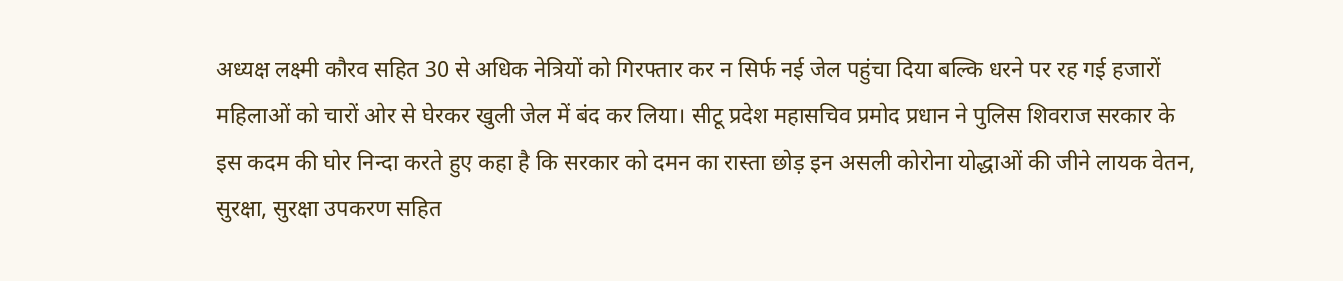अध्यक्ष लक्ष्मी कौरव सहित 30 से अधिक नेत्रियों को गिरफ्तार कर न सिर्फ नई जेल पहुंचा दिया बल्कि धरने पर रह गई हजारों महिलाओं को चारों ओर से घेरकर खुली जेल में बंद कर लिया। सीटू प्रदेश महासचिव प्रमोद प्रधान ने पुलिस शिवराज सरकार के इस कदम की घोर निन्दा करते हुए कहा है कि सरकार को दमन का रास्ता छोड़ इन असली कोरोना योद्धाओं की जीने लायक वेतन, सुरक्षा, सुरक्षा उपकरण सहित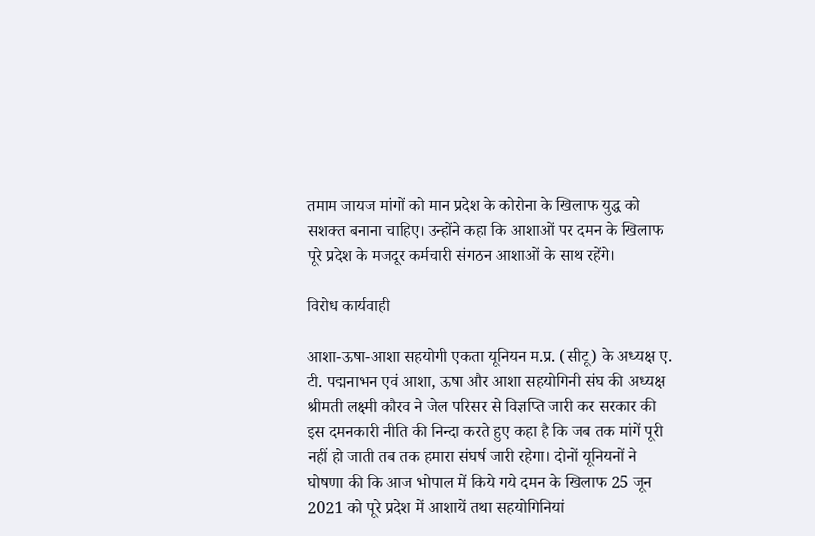तमाम जायज मांगों को मान प्रदेश के कोरोना के खिलाफ युद्ध को सशक्त बनाना चाहिए। उन्होंने कहा कि आशाओं पर दमन के खिलाफ पूरे प्रदेश के मजदूर कर्मचारी संगठन आशाओं के साथ रहेंगे।

विरोध कार्यवाही

आशा-ऊषा-आशा सहयोगी एकता यूनियन म.प्र. (सीटू) के अध्यक्ष ए. टी. पद्मनाभन एवं आशा, ऊषा और आशा सहयोगिनी संघ की अध्यक्ष श्रीमती लक्ष्मी कौरव ने जेल परिसर से विज्ञप्ति जारी कर सरकार की इस दमनकारी नीति की निन्दा करते हुए कहा है कि जब तक मांगें पूरी नहीं हो जाती तब तक हमारा संघर्ष जारी रहेगा। दोनों यूनियनों ने घोषणा की कि आज भोपाल में किये गये दमन के खिलाफ 25 जून 2021 को पूरे प्रदेश में आशायें तथा सहयोगिनियां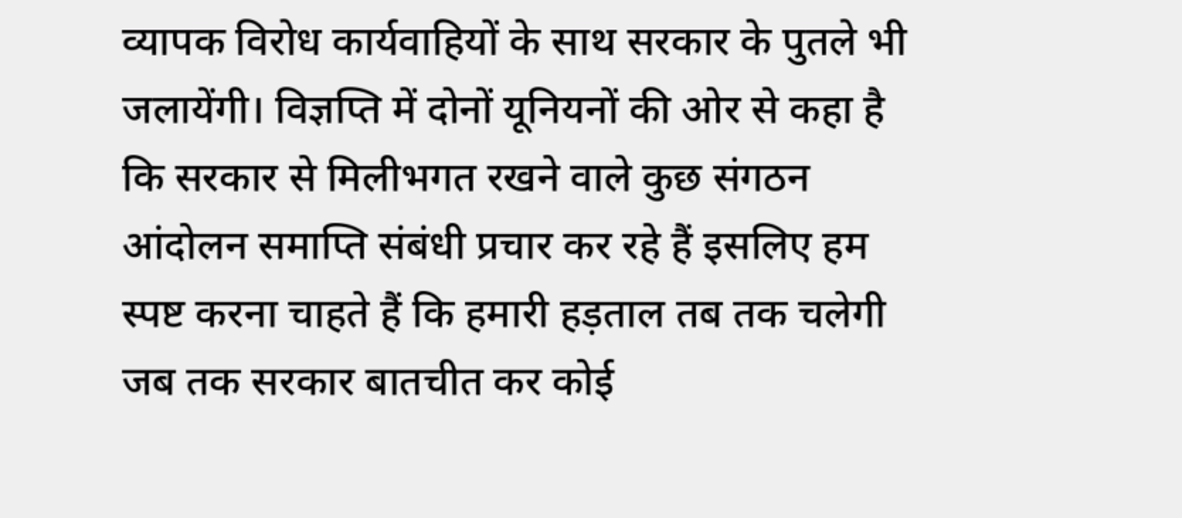व्यापक विरोध कार्यवाहियों के साथ सरकार के पुतले भी जलायेंगी। विज्ञप्ति में दोनों यूनियनों की ओर से कहा है कि सरकार से मिलीभगत रखने वाले कुछ संगठन आंदोलन समाप्ति संबंधी प्रचार कर रहे हैं इसलिए हम स्पष्ट करना चाहते हैं कि हमारी हड़ताल तब तक चलेगी जब तक सरकार बातचीत कर कोई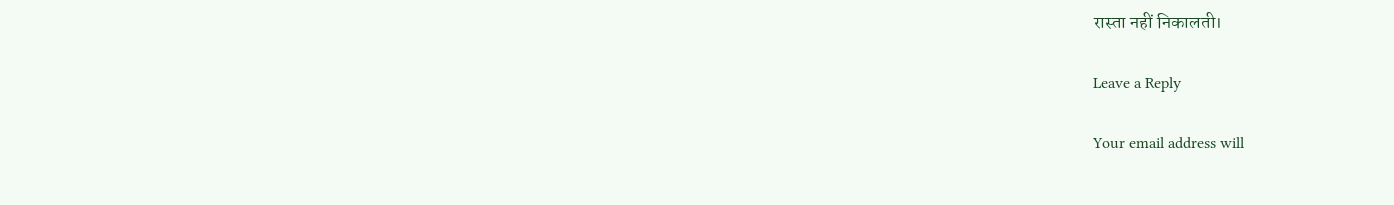रास्ता नहीं निकालती।

Leave a Reply

Your email address will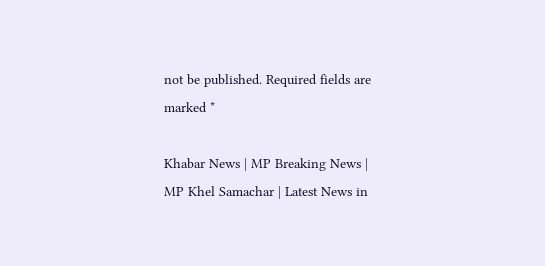not be published. Required fields are marked *

Khabar News | MP Breaking News | MP Khel Samachar | Latest News in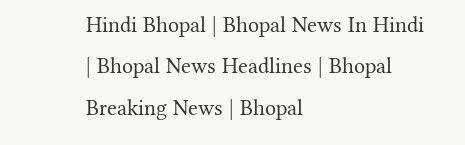Hindi Bhopal | Bhopal News In Hindi | Bhopal News Headlines | Bhopal Breaking News | Bhopal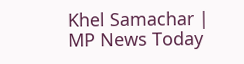Khel Samachar | MP News Today